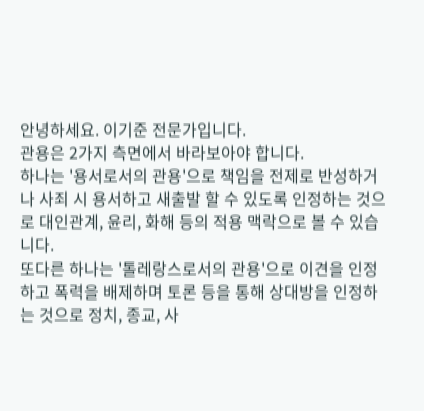안녕하세요. 이기준 전문가입니다.
관용은 2가지 측면에서 바라보아야 합니다.
하나는 '용서로서의 관용'으로 책임을 전제로 반성하거나 사죄 시 용서하고 새출발 할 수 있도록 인정하는 것으로 대인관계, 윤리, 화해 등의 적용 맥락으로 볼 수 있습니다.
또다른 하나는 '톨레랑스로서의 관용'으로 이견을 인정하고 폭력을 배제하며 토론 등을 통해 상대방을 인정하는 것으로 정치, 종교, 사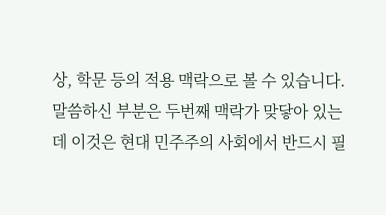상, 학문 등의 적용 맥락으로 볼 수 있습니다.
말씀하신 부분은 두번째 맥락가 맞닿아 있는데 이것은 현대 민주주의 사회에서 반드시 필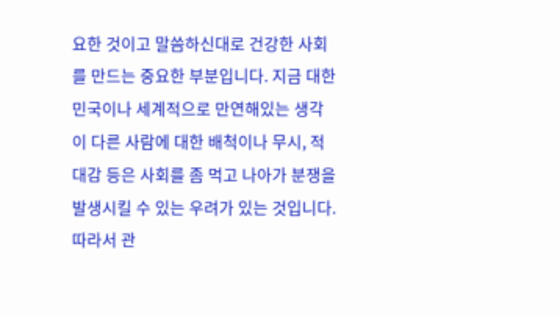요한 것이고 말씀하신대로 건강한 사회를 만드는 중요한 부분입니다. 지금 대한민국이나 세계적으로 만연해있는 생각이 다른 사람에 대한 배척이나 무시, 적대감 등은 사회를 좀 먹고 나아가 분쟁을 발생시킬 수 있는 우려가 있는 것입니다.
따라서 관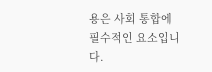용은 사회 통합에 필수적인 요소입니다.